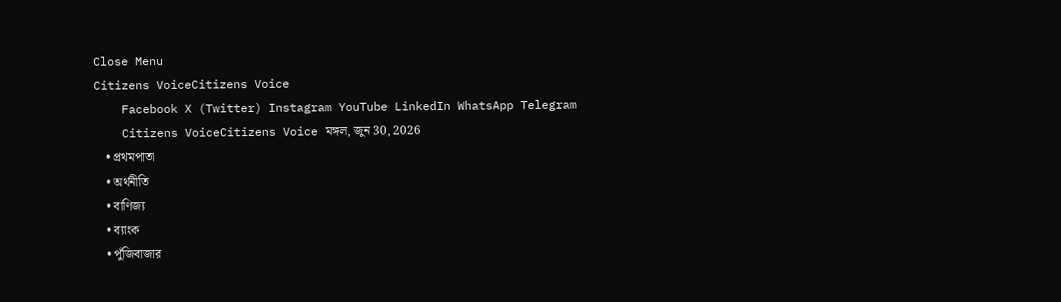Close Menu
Citizens VoiceCitizens Voice
    Facebook X (Twitter) Instagram YouTube LinkedIn WhatsApp Telegram
    Citizens VoiceCitizens Voice মঙ্গল, জুন 30, 2026
    • প্রথমপাতা
    • অর্থনীতি
    • বাণিজ্য
    • ব্যাংক
    • পুঁজিবাজার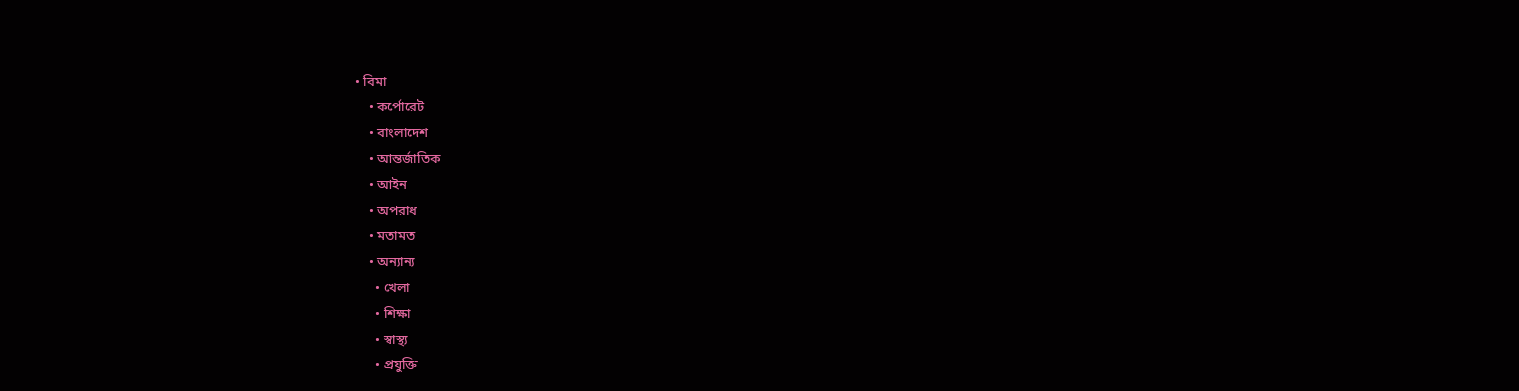• বিমা
    • কর্পোরেট
    • বাংলাদেশ
    • আন্তর্জাতিক
    • আইন
    • অপরাধ
    • মতামত
    • অন্যান্য
      • খেলা
      • শিক্ষা
      • স্বাস্থ্য
      • প্রযুক্তি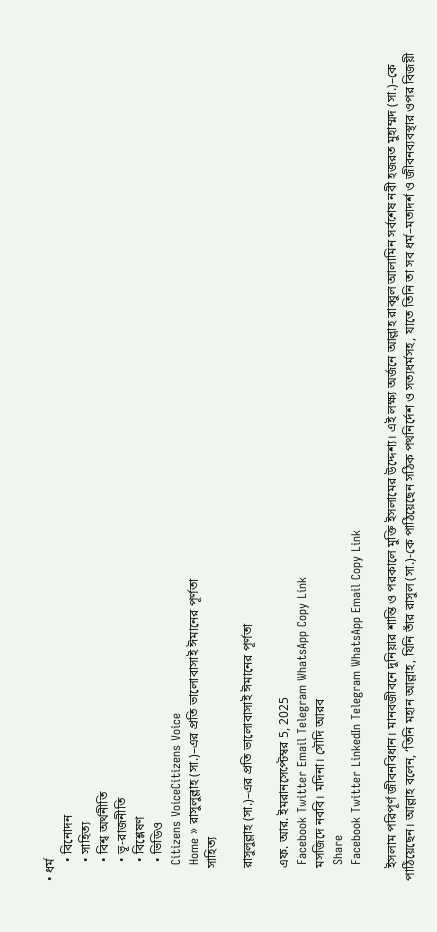• ধর্ম
      • বিনোদন
      • সাহিত্য
      • বিশ্ব অর্থনীতি
      • ভূ-রাজনীতি
      • বিশ্লেষণ
      • ভিডিও
    Citizens VoiceCitizens Voice
    Home » রাসুলুল্লাহ (সা.)–এর প্রতি ভালোবাসাই ঈমানের পূর্ণতা
    সাহিত্য

    রাসুলুল্লাহ (সা.)–এর প্রতি ভালোবাসাই ঈমানের পূর্ণতা

    এফ. আর. ইমরানসেপ্টেম্বর 5, 2025
    Facebook Twitter Email Telegram WhatsApp Copy Link
    মসজিদে নববি। মদিনা। সৌদি আরব
    Share
    Facebook Twitter LinkedIn Telegram WhatsApp Email Copy Link

    ইসলাম পরিপূর্ণ জীবনবিধান। মানবজীবনে দুনিয়ার শান্তি ও পরকালে মুক্তি ইসলামের উদ্দেশ্য। এই লক্ষ্য অর্জনে আল্লাহ রাব্বুল আলামিন সর্বশেষ নবী হজরত মুহাম্মদ (সা.)–কে পাঠিয়েছেন। আল্লাহ বলেন, ‘তিনি মহান আল্লাহ, যিনি তাঁর রাসুল (সা.)-কে পাঠিয়েছেন সঠিক পথনির্দেশ ও সত্যধর্মসহ, যাতে তিনি তা সব ধর্ম–মতাদর্শ ও জীবনব্যবস্থার ওপর বিজয়ী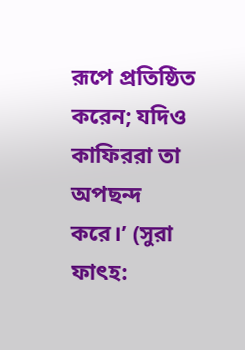রূপে প্রতিষ্ঠিত করেন; যদিও কাফিররা তা অপছন্দ করে।’ (সুরা ফাৎহ: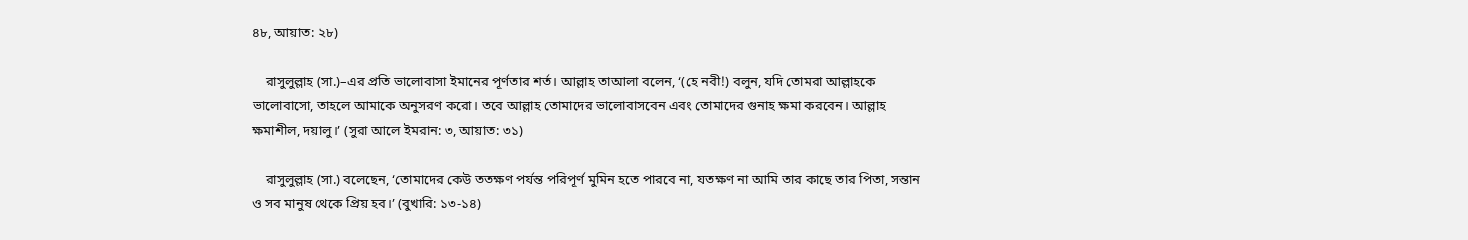৪৮, আয়াত: ২৮)

    রাসুলুল্লাহ (সা.)–এর প্রতি ভালোবাসা ইমানের পূর্ণতার শর্ত। আল্লাহ তাআলা বলেন, ‘(হে নবী!) বলুন, যদি তোমরা আল্লাহকে ভালোবাসো, তাহলে আমাকে অনুসরণ করো। তবে আল্লাহ তোমাদের ভালোবাসবেন এবং তোমাদের গুনাহ ক্ষমা করবেন। আল্লাহ ক্ষমাশীল, দয়ালু।’ (সুরা আলে ইমরান: ৩, আয়াত: ৩১)

    রাসুলুল্লাহ (সা.) বলেছেন, ‘তোমাদের কেউ ততক্ষণ পর্যন্ত পরিপূর্ণ মুমিন হতে পারবে না, যতক্ষণ না আমি তার কাছে তার পিতা, সন্তান ও সব মানুষ থেকে প্রিয় হব।’ (বুখারি: ১৩-১৪)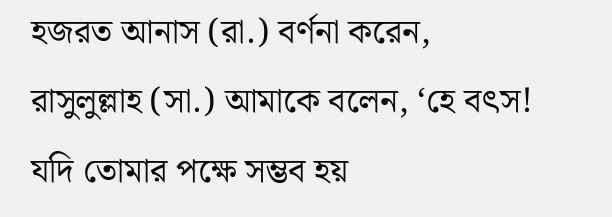হজরত আনাস (রা.) বর্ণনা করেন, রাসুলুল্লাহ (সা.) আমাকে বলেন, ‘হে বৎস! যদি তোমার পক্ষে সম্ভব হয়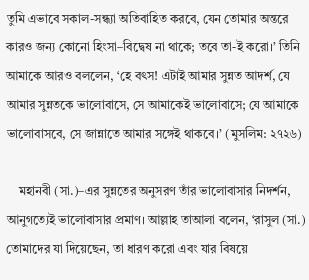তুমি এভাবে সকাল-সন্ধ্যা অতিবাহিত করবে, যেন তোমার অন্তরে কারও জন্য কোনো হিংসা–বিদ্বেষ না থাকে; তবে তা-ই করো।’ তিনি আমাকে আরও বললেন, ‘হে বৎস! এটাই আমার সুন্নত আদর্শ, যে আমার সুন্নতকে ভালোবাসে, সে আমাকেই ভালোবাসে; যে আমাকে ভালোবাসবে, সে জান্নাতে আমার সঙ্গেই থাকবে।’ (মুসলিম: ২৭২৬)

    মহানবী (সা.)–এর সুন্নতের অনুসরণ তাঁর ভালোবাসার নিদর্শন, আনুগত্যেই ভালোবাসার প্রমাণ। আল্লাহ তাআলা বলেন, ‘রাসুল (সা.) তোমাদের যা দিয়েছেন, তা ধারণ করো এবং যার বিষয়ে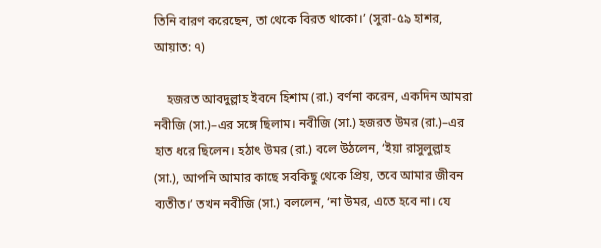তিনি বারণ করেছেন, তা থেকে বিরত থাকো।’ (সুরা-৫৯ হাশর, আয়াত: ৭)

    হজরত আবদুল্লাহ ইবনে হিশাম (রা.) বর্ণনা করেন, একদিন আমরা নবীজি (সা.)–এর সঙ্গে ছিলাম। নবীজি (সা.) হজরত উমর (রা.)–এর হাত ধরে ছিলেন। হঠাৎ উমর (রা.) বলে উঠলেন, ‘ইয়া রাসুলুল্লাহ (সা.), আপনি আমার কাছে সবকিছু থেকে প্রিয়, তবে আমার জীবন ব্যতীত।’ তখন নবীজি (সা.) বললেন, ‘না উমর, এতে হবে না। যে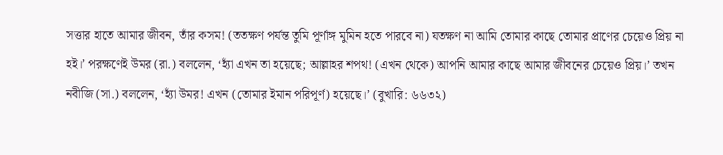সত্তার হাতে আমার জীবন, তাঁর কসম! (ততক্ষণ পর্যন্ত তুমি পূর্ণাঙ্গ মুমিন হতে পারবে না) যতক্ষণ না আমি তোমার কাছে তোমার প্রাণের চেয়েও প্রিয় না হই।’ পরক্ষণেই উমর (রা.) বললেন, ‘হ্যাঁ এখন তা হয়েছে; আল্লাহর শপথ! (এখন থেকে) আপনি আমার কাছে আমার জীবনের চেয়েও প্রিয়।’ তখন নবীজি (সা.) বললেন, ‘হ্যাঁ উমর! এখন (তোমার ইমান পরিপূর্ণ) হয়েছে।’ (বুখারি: ৬৬৩২)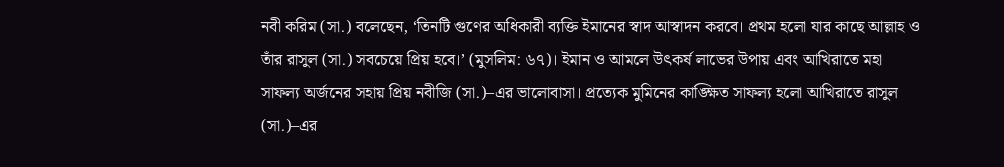নবী করিম (সা.) বলেছেন, ‘তিনটি গুণের অধিকারী ব্যক্তি ইমানের স্বাদ আস্বাদন করবে। প্রথম হলো যার কাছে আল্লাহ ও তাঁর রাসুল (সা.) সবচেয়ে প্রিয় হবে।’ (মুসলিম: ৬৭)। ইমান ও আমলে উৎকর্ষ লাভের উপায় এবং আখিরাতে মহা সাফল্য অর্জনের সহায় প্রিয় নবীজি (সা.)–এর ভালোবাসা। প্রত্যেক মুমিনের কাঙ্ক্ষিত সাফল্য হলো আখিরাতে রাসুল (সা.)–এর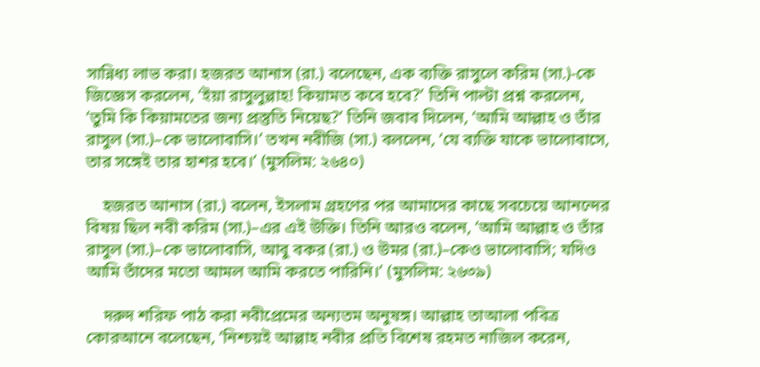সান্নিধ্য লাভ করা। হজরত আনাস (রা.) বলেছেন, এক ব্যক্তি রাসুলে করিম (সা.)-কে জিজ্ঞেস করলেন, ‘ইয়া রাসুলুল্লাহ! কিয়ামত কবে হবে?’ তিনি পাল্টা প্রশ্ন করলেন, ‘তুমি কি কিয়ামতের জন্য প্রস্তুতি নিয়েছ?’ তিনি জবাব দিলেন, ‘আমি আল্লাহ ও তাঁর রাসুল (সা.)–কে ভালোবাসি।’ তখন নবীজি (সা.) বললেন, ‘যে ব্যক্তি যাকে ভালোবাসে, তার সঙ্গেই তার হাশর হবে।’ (মুসলিম: ২৬৪০)

    হজরত আনাস (রা.) বলেন, ইসলাম গ্রহণের পর আমাদের কাছে সবচেয়ে আনন্দের বিষয় ছিল নবী করিম (সা.)–এর এই উক্তি। তিনি আরও বলেন, ‘আমি আল্লাহ ও তাঁর রাসুল (সা.)–কে ভালোবাসি, আবু বকর (রা.) ও উমর (রা.)–কেও ভালোবাসি; যদিও আমি তাঁদের মতো আমল আমি করতে পারিনি।’ (মুসলিম: ২৬৩৯)

    দরুদ শরিফ পাঠ করা নবীপ্রেমের অন্যতম অনুষঙ্গ। আল্লাহ তাআলা পবিত্র কোরআনে বলেছেন, ‘নিশ্চয়ই আল্লাহ নবীর প্রতি বিশেষ রহমত নাজিল করেন,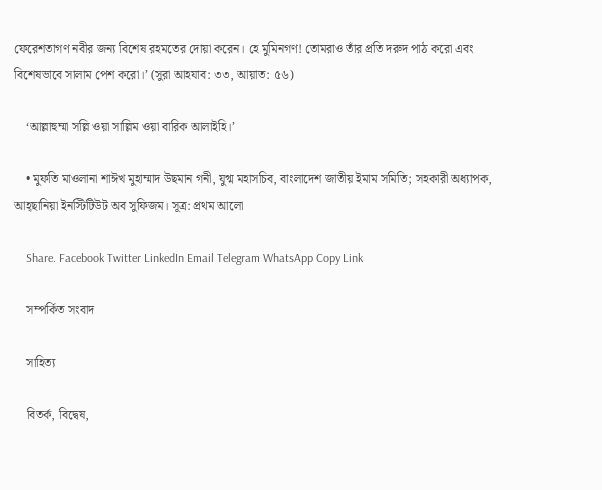ফেরেশতাগণ নবীর জন্য বিশেষ রহমতের দোয়া করেন। হে মুমিনগণ! তোমরাও তাঁর প্রতি দরুদ পাঠ করো এবং বিশেষভাবে সালাম পেশ করো।’ (সুরা আহযাব: ৩৩, আয়াত: ৫৬)

    ‘আল্লাহুম্মা সল্লি ওয়া সাল্লিম ওয়া বারিক আলাইহি।’

    • মুফতি মাওলানা শাঈখ মুহাম্মাদ উছমান গনী, যুগ্ম মহাসচিব, বাংলাদেশ জাতীয় ইমাম সমিতি; সহকারী অধ্যাপক, আহ্ছানিয়া ইনস্টিটিউট অব সুফিজম। সূত্র: প্রথম আলো

    Share. Facebook Twitter LinkedIn Email Telegram WhatsApp Copy Link

    সম্পর্কিত সংবাদ

    সাহিত্য

    বিতর্ক, বিদ্বেষ,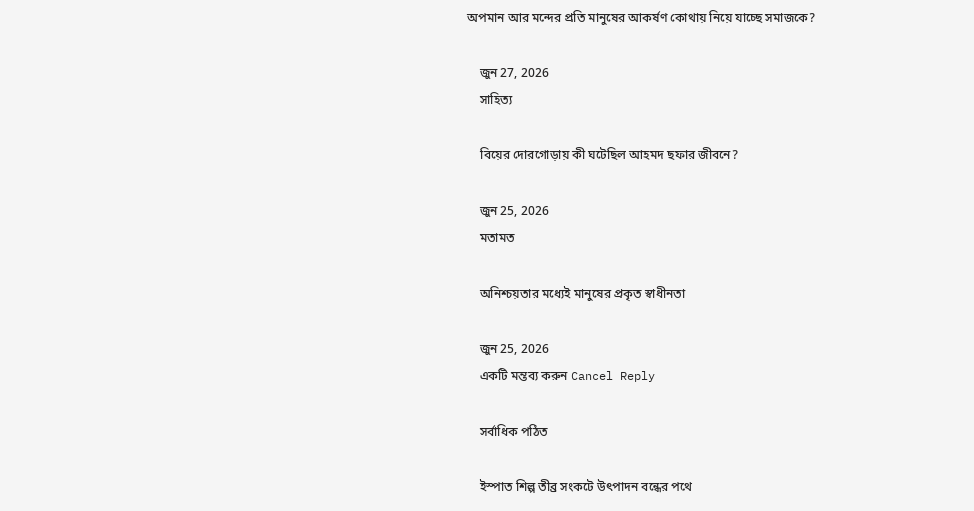অপমান আর মন্দের প্রতি মানুষের আকর্ষণ কোথায় নিয়ে যাচ্ছে সমাজকে?

    জুন 27, 2026
    সাহিত্য

    বিয়ের দোরগোড়ায় কী ঘটেছিল আহমদ ছফার জীবনে?

    জুন 25, 2026
    মতামত

    অনিশ্চয়তার মধ্যেই মানুষের প্রকৃত স্বাধীনতা

    জুন 25, 2026
    একটি মন্তব্য করুন Cancel Reply

    সর্বাধিক পঠিত

    ইস্পাত শিল্প তীব্র সংকটে উৎপাদন বন্ধের পথে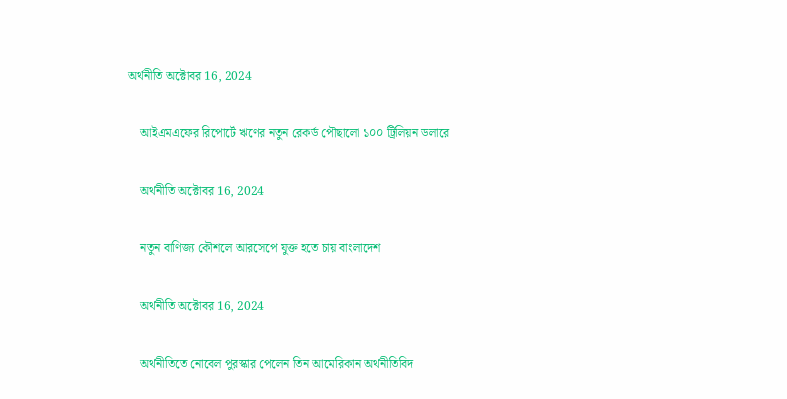অর্থনীতি অক্টোবর 16, 2024

    আইএমএফের রিপোর্টে ঋণের নতুন রেকর্ড পৌছালো ১০০ ট্রিলিয়ন ডলারে

    অর্থনীতি অক্টোবর 16, 2024

    নতুন বাণিজ্য কৌশলে আরসেপে যুক্ত হতে চায় বাংলাদেশ

    অর্থনীতি অক্টোবর 16, 2024

    অর্থনীতিতে নোবেল পুরস্কার পেলেন তিন আমেরিকান অর্থনীতিবিদ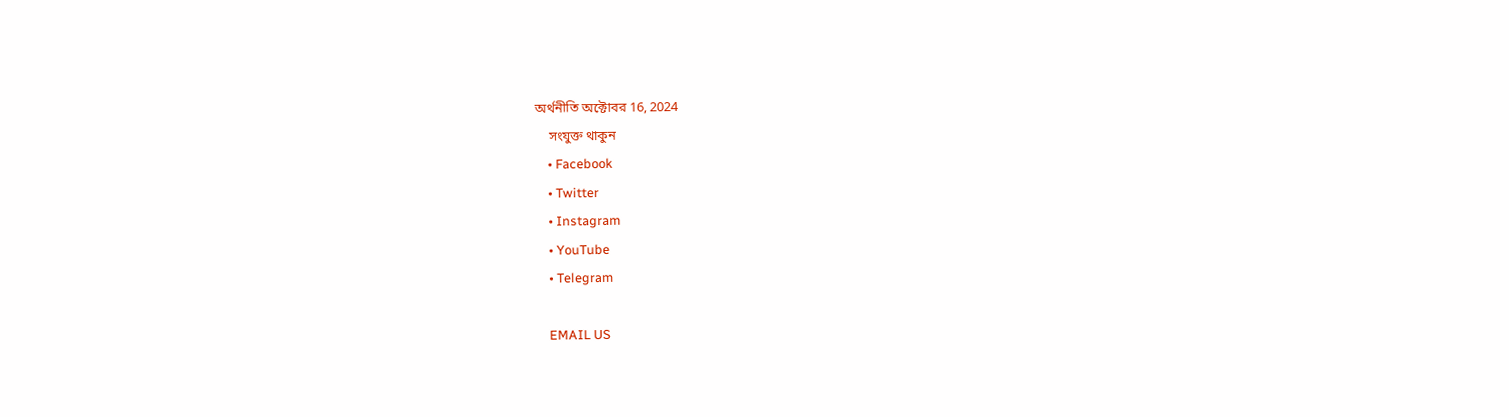অর্থনীতি অক্টোবর 16, 2024
    সংযুক্ত থাকুন
    • Facebook
    • Twitter
    • Instagram
    • YouTube
    • Telegram

    EMAIL US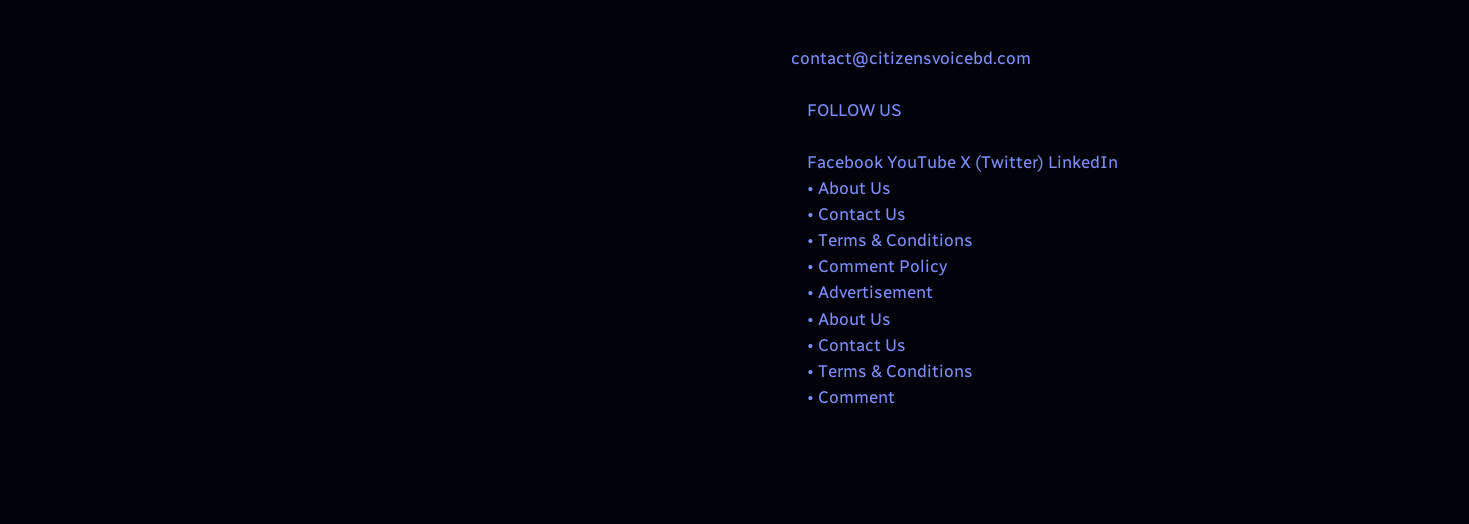contact@citizensvoicebd.com

    FOLLOW US

    Facebook YouTube X (Twitter) LinkedIn
    • About Us
    • Contact Us
    • Terms & Conditions
    • Comment Policy
    • Advertisement
    • About Us
    • Contact Us
    • Terms & Conditions
    • Comment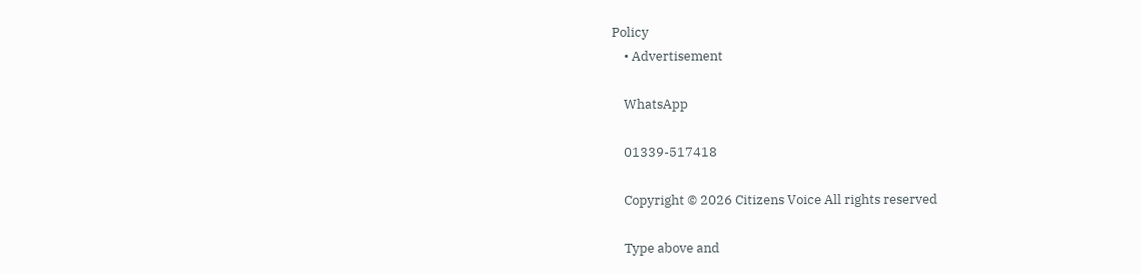Policy
    • Advertisement

    WhatsApp

    01339-517418

    Copyright © 2026 Citizens Voice All rights reserved

    Type above and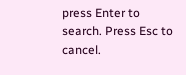press Enter to search. Press Esc to cancel.